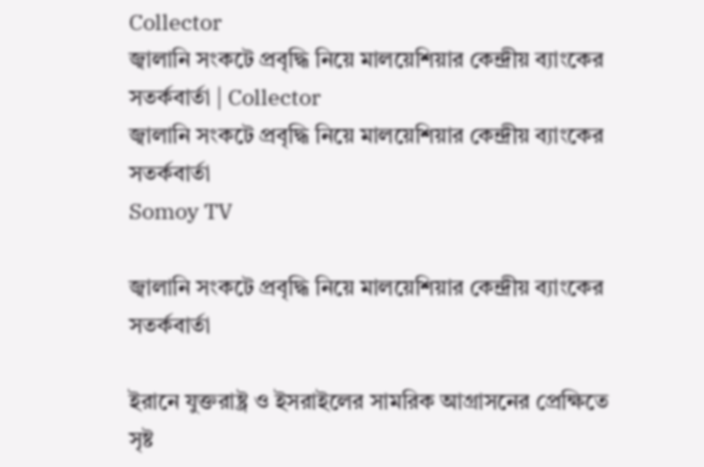Collector
জ্বালানি সংকটে প্রবৃদ্ধি নিয়ে মালয়েশিয়ার কেন্দ্রীয় ব্যাংকের সতর্কবার্তা | Collector
জ্বালানি সংকটে প্রবৃদ্ধি নিয়ে মালয়েশিয়ার কেন্দ্রীয় ব্যাংকের সতর্কবার্তা
Somoy TV

জ্বালানি সংকটে প্রবৃদ্ধি নিয়ে মালয়েশিয়ার কেন্দ্রীয় ব্যাংকের সতর্কবার্তা

ইরানে যুক্তরাষ্ট্র ও ইসরাইলের সামরিক আগ্রাসনের প্রেক্ষিতে সৃষ্ট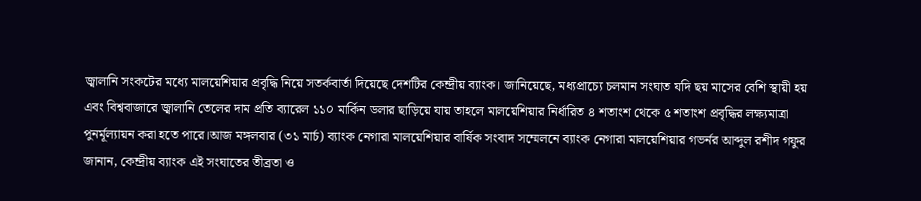জ্বালানি সংকটের মধ্যে মালয়েশিয়ার প্রবৃদ্ধি নিয়ে সতর্কবার্তা দিয়েছে দেশটির কেন্দ্রীয় ব্যাংক। জানিয়েছে, মধ্যপ্রাচ্যে চলমান সংঘাত যদি ছয় মাসের বেশি স্থায়ী হয় এবং বিশ্ববাজারে জ্বালানি তেলের দাম প্রতি ব্যারেল ১১০ মার্কিন ডলার ছাড়িয়ে যায় তাহলে মালয়েশিয়ার নির্ধারিত ৪ শতাংশ থেকে ৫ শতাংশ প্রবৃদ্ধির লক্ষ্যমাত্রা পুনর্মূল্যায়ন করা হতে পারে।আজ মঙ্গলবার (৩১ মার্চ) ব্যাংক নেগারা মালয়েশিয়ার বার্ষিক সংবাদ সম্মেলনে ব্যাংক নেগারা মালয়েশিয়ার গভর্নর আব্দুল রশীদ গফুর জানান, কেন্দ্রীয় ব্যাংক এই সংঘাতের তীব্রতা ও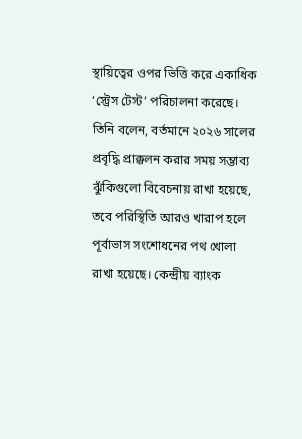স্থায়িত্বের ওপর ভিত্তি করে একাধিক ‘স্ট্রেস টেস্ট’ পরিচালনা করেছে।  তিনি বলেন, বর্তমানে ২০২৬ সালের প্রবৃদ্ধি প্রাক্কলন করার সময় সম্ভাব্য ঝুঁকিগুলো বিবেচনায় রাখা হয়েছে, তবে পরিস্থিতি আরও খারাপ হলে পূর্বাভাস সংশোধনের পথ খোলা রাখা হয়েছে। কেন্দ্রীয় ব্যাংক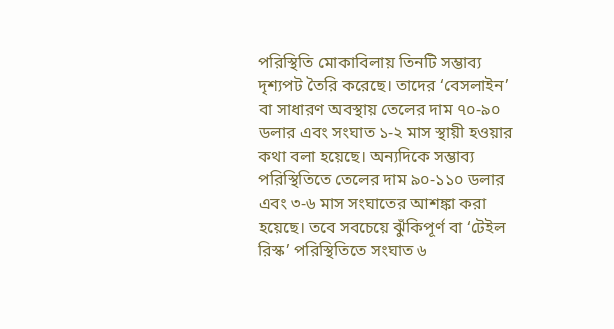পরিস্থিতি মোকাবিলায় তিনটি সম্ভাব্য দৃশ্যপট তৈরি করেছে। তাদের ‘বেসলাইন’ বা সাধারণ অবস্থায় তেলের দাম ৭০-৯০ ডলার এবং সংঘাত ১-২ মাস স্থায়ী হওয়ার কথা বলা হয়েছে। অন্যদিকে সম্ভাব্য পরিস্থিতিতে তেলের দাম ৯০-১১০ ডলার এবং ৩-৬ মাস সংঘাতের আশঙ্কা করা হয়েছে। তবে সবচেয়ে ঝুঁকিপূর্ণ বা ‘টেইল রিস্ক’ পরিস্থিতিতে সংঘাত ৬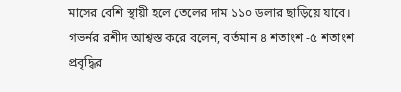মাসের বেশি স্থায়ী হলে তেলের দাম ১১০ ডলার ছাড়িয়ে যাবে। গভর্নর রশীদ আশ্বস্ত করে বলেন, বর্তমান ৪ শতাংশ -৫ শতাংশ প্রবৃদ্ধির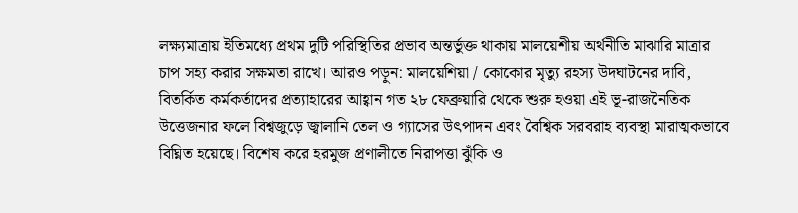লক্ষ্যমাত্রায় ইতিমধ্যে প্রথম দুটি পরিস্থিতির প্রভাব অন্তর্ভুক্ত থাকায় মালয়েশীয় অর্থনীতি মাঝারি মাত্রার চাপ সহ্য করার সক্ষমতা রাখে। আরও পড়ুন: মালয়েশিয়া / কোকোর মৃত্যু রহস্য উদঘাটনের দাবি, বিতর্কিত কর্মকর্তাদের প্রত্যাহারের আহ্বান গত ২৮ ফেব্রুয়ারি থেকে শুরু হওয়া এই ভূ-রাজনৈতিক উত্তেজনার ফলে বিশ্বজুড়ে জ্বালানি তেল ও গ্যাসের উৎপাদন এবং বৈশ্বিক সরবরাহ ব্যবস্থা মারাত্মকভাবে বিঘ্নিত হয়েছে। বিশেষ করে হরমুজ প্রণালীতে নিরাপত্তা ঝুঁকি ও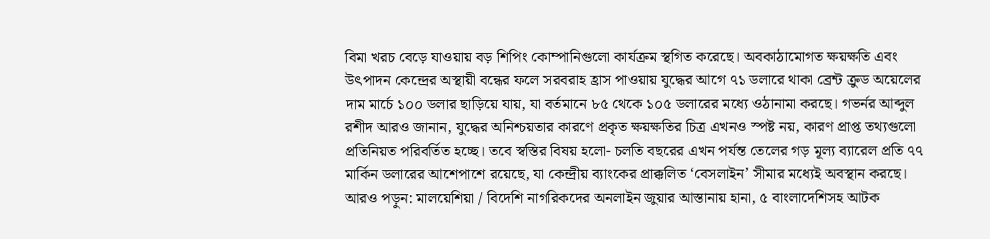বিমা খরচ বেড়ে যাওয়ায় বড় শিপিং কোম্পানিগুলো কার্যক্রম স্থগিত করেছে। অবকাঠামোগত ক্ষয়ক্ষতি এবং উৎপাদন কেন্দ্রের অস্থায়ী বন্ধের ফলে সরবরাহ হ্রাস পাওয়ায় যুদ্ধের আগে ৭১ ডলারে থাকা ব্রেন্ট ক্রুড অয়েলের দাম মার্চে ১০০ ডলার ছাড়িয়ে যায়, যা বর্তমানে ৮৫ থেকে ১০৫ ডলারের মধ্যে ওঠানামা করছে। গভর্নর আব্দুল রশীদ আরও জানান, যুদ্ধের অনিশ্চয়তার কারণে প্রকৃত ক্ষয়ক্ষতির চিত্র এখনও স্পষ্ট নয়, কারণ প্রাপ্ত তথ্যগুলো প্রতিনিয়ত পরিবর্তিত হচ্ছে। তবে স্বস্তির বিষয় হলো- চলতি বছরের এখন পর্যন্ত তেলের গড় মূল্য ব্যারেল প্রতি ৭৭ মার্কিন ডলারের আশেপাশে রয়েছে, যা কেন্দ্রীয় ব্যাংকের প্রাক্কলিত ‘বেসলাইন’ সীমার মধ্যেই অবস্থান করছে। আরও পড়ুন: মালয়েশিয়া / বিদেশি নাগরিকদের অনলাইন জুয়ার আস্তানায় হানা, ৫ বাংলাদেশিসহ আটক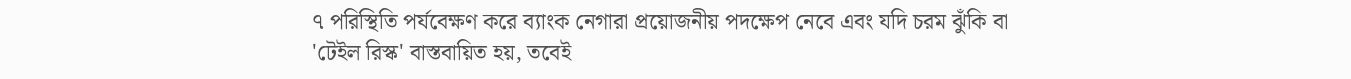৭ পরিস্থিতি পর্যবেক্ষণ করে ব্যাংক নেগারা প্রয়োজনীয় পদক্ষেপ নেবে এবং যদি চরম ঝুঁকি বা 'টেইল রিস্ক' বাস্তবায়িত হয়, তবেই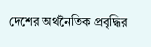দেশের অর্থনৈতিক প্রবৃদ্ধির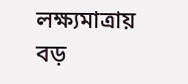লক্ষ্যমাত্রায় বড়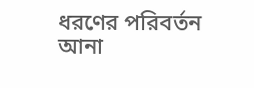ধরণের পরিবর্তন আনা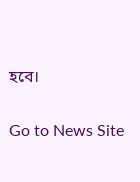হবে।

Go to News Site